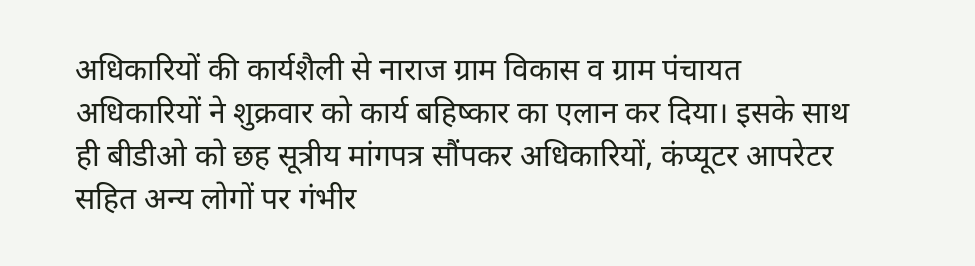अधिकारियों की कार्यशैली से नाराज ग्राम विकास व ग्राम पंचायत अधिकारियों ने शुक्रवार को कार्य बहिष्कार का एलान कर दिया। इसके साथ ही बीडीओ को छह सूत्रीय मांगपत्र सौंपकर अधिकारियों, कंप्यूटर आपरेटर सहित अन्य लोगों पर गंभीर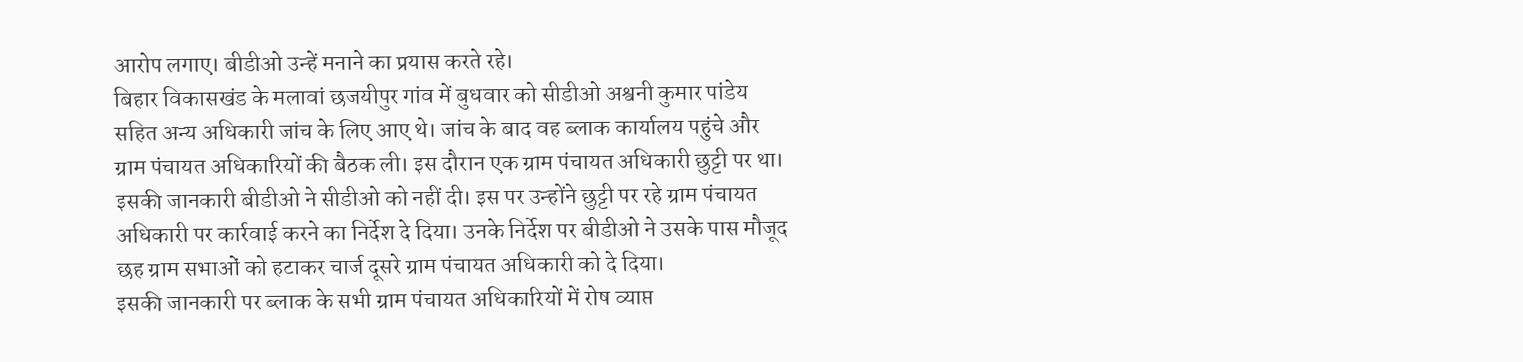आरोप लगाए। बीडीओ उन्हें मनाने का प्रयास करते रहे।
बिहार विकासखंड के मलावां छजयीपुर गांव में बुधवार को सीडीओ अश्वनी कुमार पांडेय सहित अन्य अधिकारी जांच के लिए आए थे। जांच के बाद वह ब्लाक कार्यालय पहुंचे और ग्राम पंचायत अधिकारियों की बैठक ली। इस दौरान एक ग्राम पंचायत अधिकारी छुट्टी पर था। इसकी जानकारी बीडीओ ने सीडीओ को नहीं दी। इस पर उन्होंने छुट्टी पर रहे ग्राम पंचायत अधिकारी पर कार्रवाई करने का निर्देश दे दिया। उनके निर्देश पर बीडीओ ने उसके पास मौजूद छह ग्राम सभाओं को हटाकर चार्ज दूसरे ग्राम पंचायत अधिकारी को दे दिया।
इसकी जानकारी पर ब्लाक के सभी ग्राम पंचायत अधिकारियों में रोष व्याप्त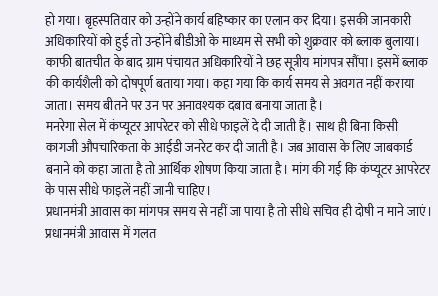हो गया। बृहस्पतिवार को उन्होंने कार्य बहिष्कार का एलान कर दिया। इसकी जानकारी अधिकारियों को हुई तो उन्होंने बीडीओ के माध्यम से सभी को शुक्रवार को ब्लाक बुलाया। काफी बातचीत के बाद ग्राम पंचायत अधिकारियों ने छह सूत्रीय मांगपत्र सौंपा। इसमें ब्लाक की कार्यशैली को दोषपूर्ण बताया गया। कहा गया कि कार्य समय से अवगत नहीं कराया जाता। समय बीतने पर उन पर अनावश्यक दबाव बनाया जाता है।
मनरेगा सेल में कंप्यूटर आपरेटर को सीधे फाइलें दे दी जाती हैं। साथ ही बिना किसी कागजी औपचारिकता के आईडी जनरेट कर दी जाती है। जब आवास के लिए जाबकार्ड बनाने को कहा जाता है तो आर्थिक शोषण किया जाता है। मांग की गई कि कंप्यूटर आपरेटर के पास सीधे फाइलें नहीं जानी चाहिए।
प्रधानमंत्री आवास का मांगपत्र समय से नहीं जा पाया है तो सीधे सचिव ही दोषी न माने जाएं। प्रधानमंत्री आवास में गलत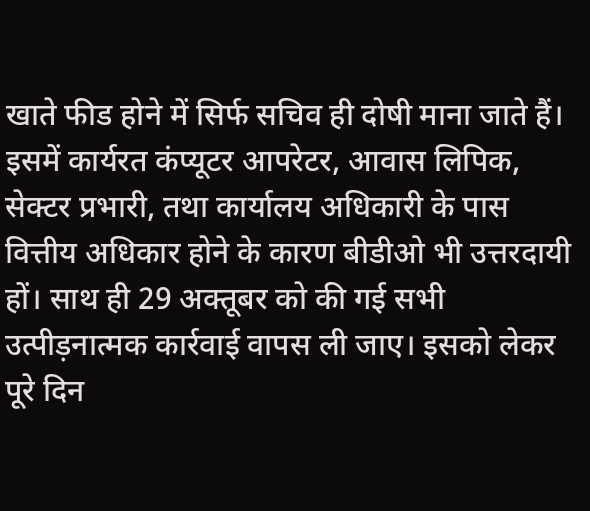खाते फीड होने में सिर्फ सचिव ही दोषी माना जाते हैं। इसमें कार्यरत कंप्यूटर आपरेटर, आवास लिपिक, सेक्टर प्रभारी, तथा कार्यालय अधिकारी के पास वित्तीय अधिकार होने के कारण बीडीओ भी उत्तरदायी हों। साथ ही 29 अक्तूबर को की गई सभी उत्पीड़नात्मक कार्रवाई वापस ली जाए। इसको लेकर पूरे दिन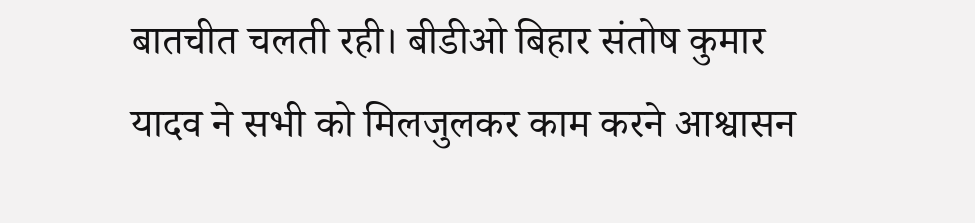बातचीत चलती रही। बीडीओ बिहार संतोष कुमार यादव ने सभी को मिलजुलकर काम करने आश्वासन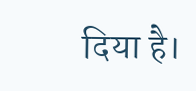दिया है।